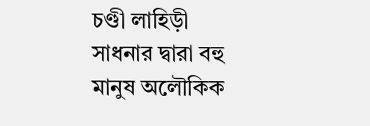চণ্ডী লাহিড়ী
সাধনার দ্বারা বহু মানুষ অলৌকিক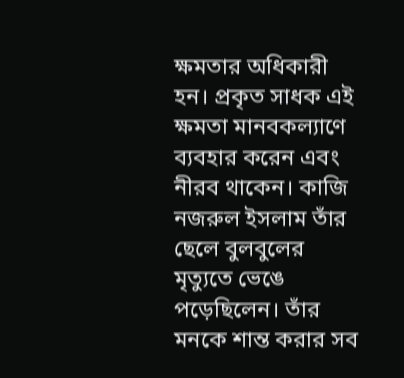ক্ষমতার অধিকারী হন। প্রকৃত সাধক এই ক্ষমতা মানবকল্যাণে ব্যবহার করেন এবং নীরব থাকেন। কাজি নজরুল ইসলাম তাঁর ছেলে বুলবুলের মৃত্যুতে ভেঙে পড়েছিলেন। তাঁর মনকে শান্ত করার সব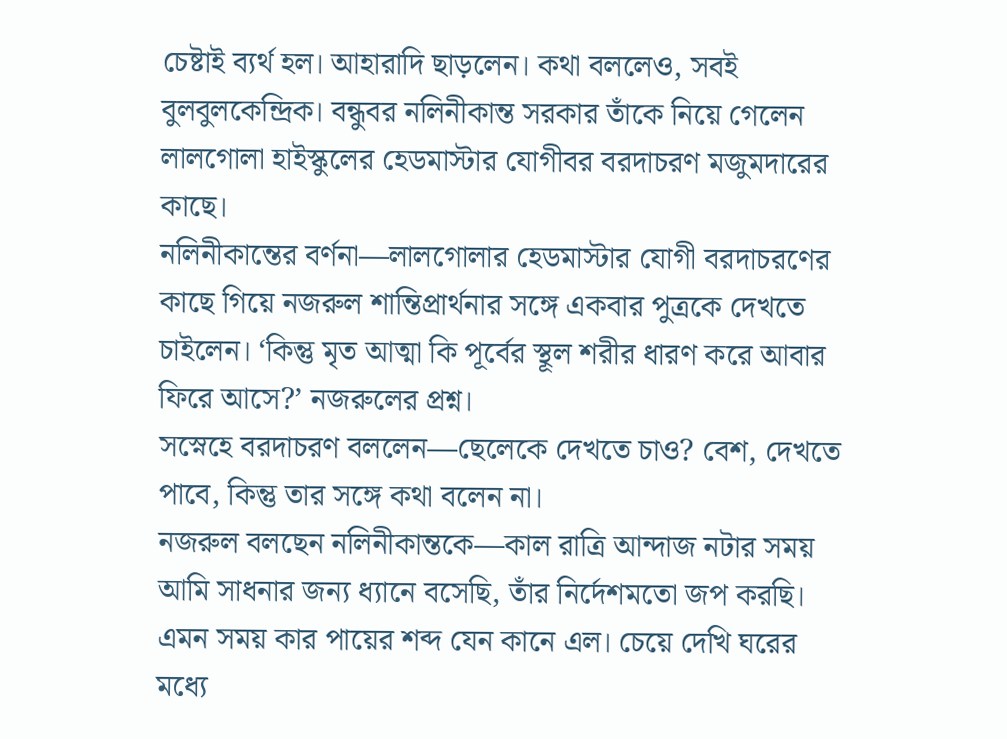চেষ্টাই ব্যর্থ হল। আহারাদি ছাড়লেন। কথা বললেও, সবই বুলবুলকেন্দ্রিক। বন্ধুবর নলিনীকান্ত সরকার তাঁকে নিয়ে গেলেন লালগোলা হাইস্কুলের হেডমাস্টার যোগীবর বরদাচরণ মজুমদারের কাছে।
নলিনীকান্তের বর্ণনা—লালগোলার হেডমাস্টার যোগী বরদাচরণের কাছে গিয়ে নজরুল শান্তিপ্রার্থনার সঙ্গে একবার পুত্রকে দেখতে চাইলেন। ‘কিন্তু মৃত আত্মা কি পূর্বের স্থূল শরীর ধারণ করে আবার ফিরে আসে?’ নজরুলের প্রশ্ন।
সস্নেহে বরদাচরণ বললেন—ছেলেকে দেখতে চাও? বেশ, দেখতে পাবে, কিন্তু তার সঙ্গে কথা বলেন না।
নজরুল বলছেন নলিনীকান্তকে—কাল রাত্রি আন্দাজ নটার সময় আমি সাধনার জন্য ধ্যানে বসেছি, তাঁর নির্দেশমতো জপ করছি। এমন সময় কার পায়ের শব্দ যেন কানে এল। চেয়ে দেখি ঘরের মধ্যে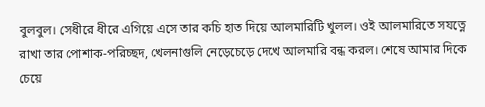বুলবুল। সেধীরে ধীরে এগিয়ে এসে তার কচি হাত দিয়ে আলমারিটি খুলল। ওই আলমারিতে সযত্নে রাখা তার পোশাক-পরিচ্ছদ, খেলনাগুলি নেড়েচেড়ে দেখে আলমারি বন্ধ করল। শেষে আমার দিকে চেয়ে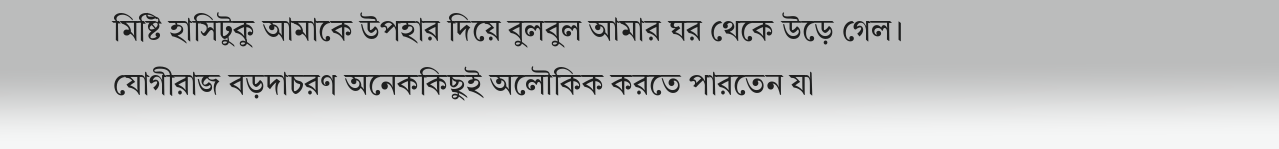মিষ্টি হাসিটুকু আমাকে উপহার দিয়ে বুলবুল আমার ঘর থেকে উড়ে গেল। যোগীরাজ বড়দাচরণ অনেককিছুই অলৌকিক করতে পারতেন যা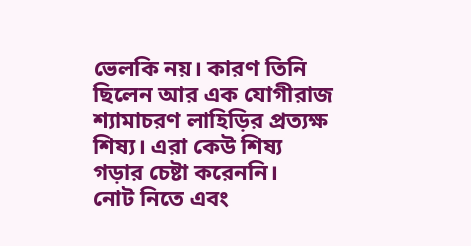ভেলকি নয়। কারণ তিনি ছিলেন আর এক যোগীরাজ শ্যামাচরণ লাহিড়ির প্রত্যক্ষ শিষ্য। এরা কেউ শিষ্য গড়ার চেষ্টা করেননি।
নোট নিতে এবং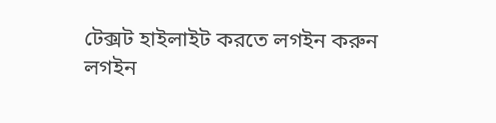টেক্সট হাইলাইট করতে লগইন করুন
লগইন